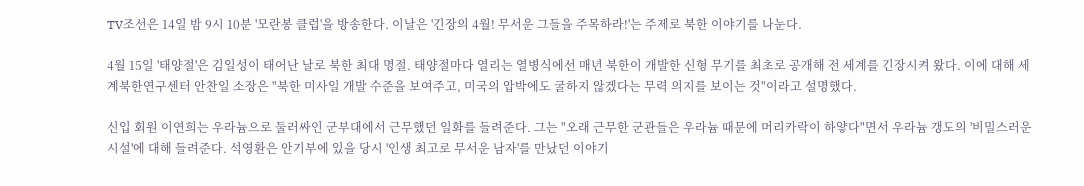TV조선은 14일 밤 9시 10분 '모란봉 클럽'을 방송한다. 이날은 '긴장의 4월! 무서운 그들을 주목하라!'는 주제로 북한 이야기를 나눈다.

4월 15일 '태양절'은 김일성이 태어난 날로 북한 최대 명절. 태양절마다 열리는 열병식에선 매년 북한이 개발한 신형 무기를 최초로 공개해 전 세계를 긴장시켜 왔다. 이에 대해 세계북한연구센터 안찬일 소장은 "북한 미사일 개발 수준을 보여주고, 미국의 압박에도 굴하지 않겠다는 무력 의지를 보이는 것"이라고 설명했다.

신입 회원 이연희는 우라늄으로 둘러싸인 군부대에서 근무했던 일화를 들려준다. 그는 "오래 근무한 군관들은 우라늄 때문에 머리카락이 하얗다"면서 우라늄 갱도의 '비밀스러운 시설'에 대해 들려준다. 석영환은 안기부에 있을 당시 '인생 최고로 무서운 남자'를 만났던 이야기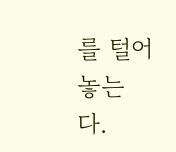를 털어놓는다.